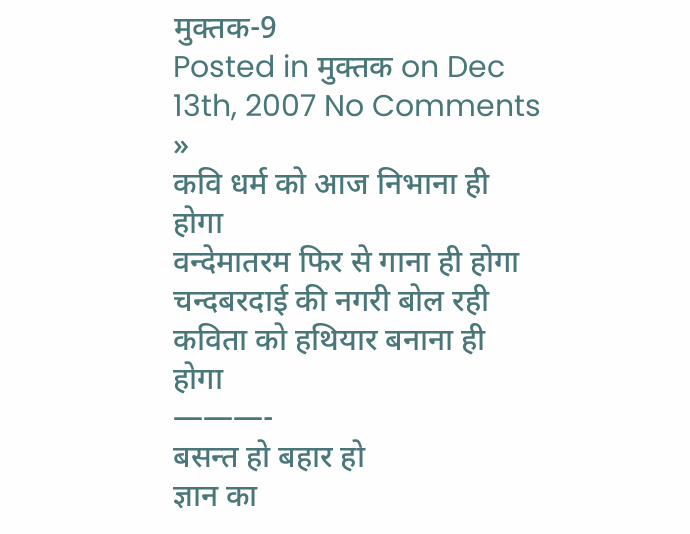मुक्तक-9
Posted in मुक्तक on Dec 13th, 2007 No Comments »
कवि धर्म को आज निभाना ही होगा
वन्देमातरम फिर से गाना ही होगा
चन्दबरदाई की नगरी बोल रही
कविता को हथियार बनाना ही होगा
———-
बसन्त हो बहार हो
ज्ञान का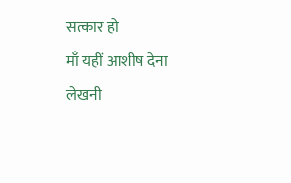सत्कार हो
माँ यहीं आशीष देना
लेखनी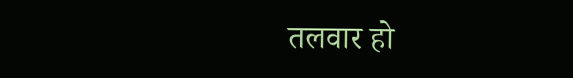तलवार हो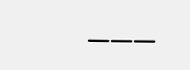———